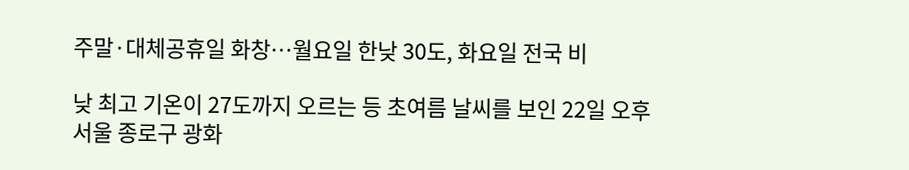주말·대체공휴일 화창…월요일 한낮 30도, 화요일 전국 비

낮 최고 기온이 27도까지 오르는 등 초여름 날씨를 보인 22일 오후 서울 종로구 광화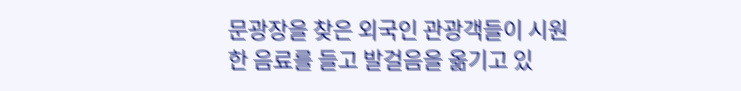문광장을 찾은 외국인 관광객들이 시원한 음료를 들고 발걸음을 옮기고 있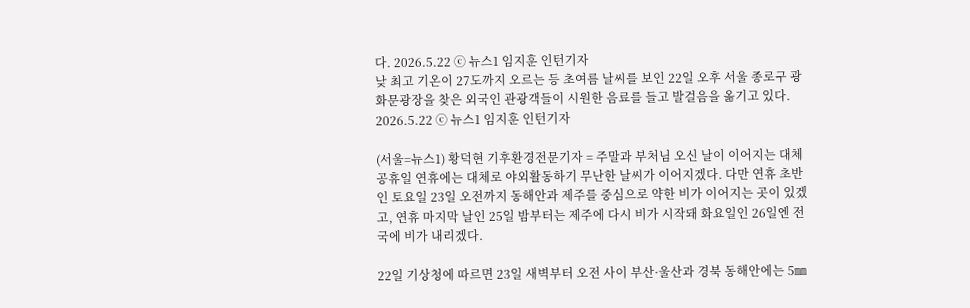다. 2026.5.22 ⓒ 뉴스1 임지훈 인턴기자
낮 최고 기온이 27도까지 오르는 등 초여름 날씨를 보인 22일 오후 서울 종로구 광화문광장을 찾은 외국인 관광객들이 시원한 음료를 들고 발걸음을 옮기고 있다. 2026.5.22 ⓒ 뉴스1 임지훈 인턴기자

(서울=뉴스1) 황덕현 기후환경전문기자 = 주말과 부처님 오신 날이 이어지는 대체공휴일 연휴에는 대체로 야외활동하기 무난한 날씨가 이어지겠다. 다만 연휴 초반인 토요일 23일 오전까지 동해안과 제주를 중심으로 약한 비가 이어지는 곳이 있겠고, 연휴 마지막 날인 25일 밤부터는 제주에 다시 비가 시작돼 화요일인 26일엔 전국에 비가 내리겠다.

22일 기상청에 따르면 23일 새벽부터 오전 사이 부산·울산과 경북 동해안에는 5㎜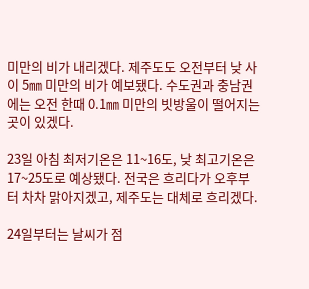미만의 비가 내리겠다. 제주도도 오전부터 낮 사이 5㎜ 미만의 비가 예보됐다. 수도권과 충남권에는 오전 한때 0.1㎜ 미만의 빗방울이 떨어지는 곳이 있겠다.

23일 아침 최저기온은 11~16도, 낮 최고기온은 17~25도로 예상됐다. 전국은 흐리다가 오후부터 차차 맑아지겠고, 제주도는 대체로 흐리겠다.

24일부터는 날씨가 점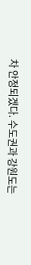차 안정되겠다. 수도권과 강원도는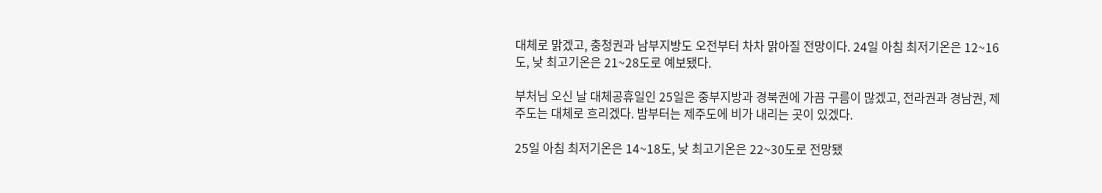대체로 맑겠고, 충청권과 남부지방도 오전부터 차차 맑아질 전망이다. 24일 아침 최저기온은 12~16도, 낮 최고기온은 21~28도로 예보됐다.

부처님 오신 날 대체공휴일인 25일은 중부지방과 경북권에 가끔 구름이 많겠고, 전라권과 경남권, 제주도는 대체로 흐리겠다. 밤부터는 제주도에 비가 내리는 곳이 있겠다.

25일 아침 최저기온은 14~18도, 낮 최고기온은 22~30도로 전망됐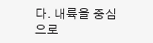다. 내륙을 중심으로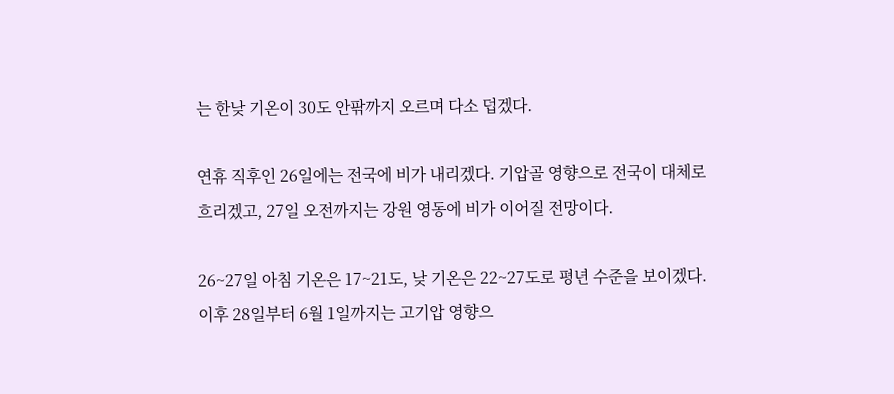는 한낮 기온이 30도 안팎까지 오르며 다소 덥겠다.

연휴 직후인 26일에는 전국에 비가 내리겠다. 기압골 영향으로 전국이 대체로 흐리겠고, 27일 오전까지는 강원 영동에 비가 이어질 전망이다.

26~27일 아침 기온은 17~21도, 낮 기온은 22~27도로 평년 수준을 보이겠다. 이후 28일부터 6월 1일까지는 고기압 영향으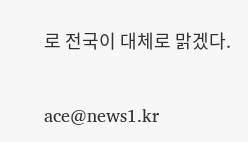로 전국이 대체로 맑겠다.

ace@news1.kr